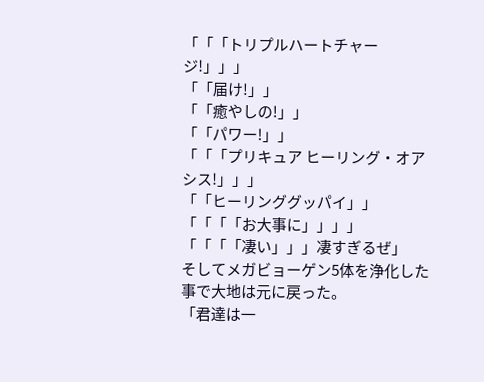「「「トリプルハートチャージ!」」」
「「届け!」」
「「癒やしの!」」
「「パワー!」」
「「「プリキュア ヒーリング・オアシス!」」」
「「ヒーリンググッパイ」」
「「「「お大事に」」」」
「「「「凄い」」」凄すぎるぜ」
そしてメガビョーゲン5体を浄化した事で大地は元に戻った。
「君達は一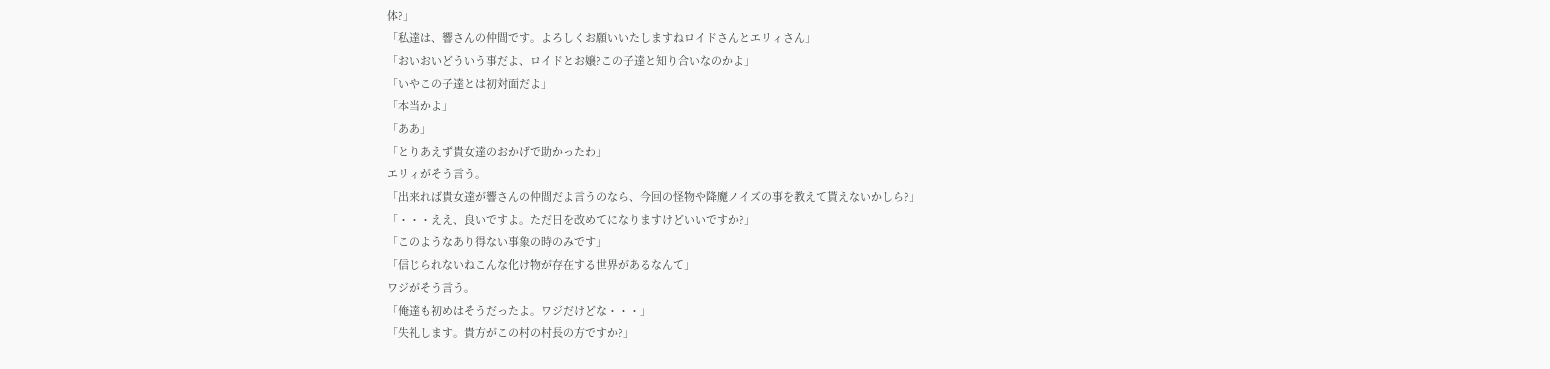体?」
「私達は、響さんの仲間です。よろしくお願いいたしますねロイドさんとエリィさん」
「おいおいどういう事だよ、ロイドとお嬢?この子達と知り合いなのかよ」
「いやこの子達とは初対面だよ」
「本当かよ」
「ああ」
「とりあえず貴女達のおかげで助かったわ」
エリィがそう言う。
「出来れば貴女達が響さんの仲間だよ言うのなら、今回の怪物や降魔ノイズの事を教えて貰えないかしら?」
「・・・ええ、良いですよ。ただ日を改めてになりますけどいいですか?」
「このようなあり得ない事象の時のみです」
「信じられないねこんな化け物が存在する世界があるなんて」
ワジがそう言う。
「俺達も初めはそうだったよ。ワジだけどな・・・」
「失礼します。貴方がこの村の村長の方ですか?」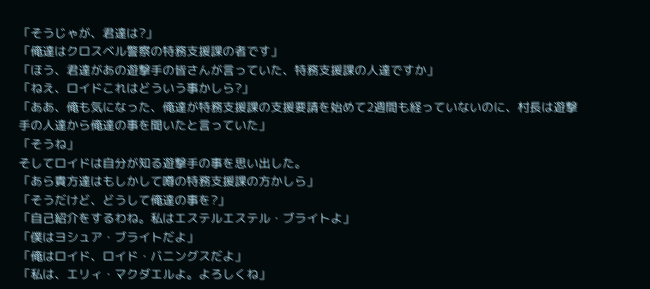「そうじゃが、君達は?」
「俺達はクロスベル警察の特務支援課の者です」
「ほう、君達があの遊撃手の皆さんが言っていた、特務支援課の人達ですか」
「ねえ、ロイドこれはどういう事かしら?」
「ああ、俺も気になった、俺達が特務支援課の支援要請を始めて2週間も経っていないのに、村長は遊撃手の人達から俺達の事を聞いたと言っていた」
「そうね」
そしてロイドは自分が知る遊撃手の事を思い出した。
「あら貴方達はもしかして噂の特務支援課の方かしら」
「そうだけど、どうして俺達の事を?」
「自己紹介をするわね。私はエステルエステル・ブライトよ」
「僕はヨシュア・ブライトだよ」
「俺はロイド、ロイド・バニングスだよ」
「私は、エリィ・マクダエルよ。よろしくね」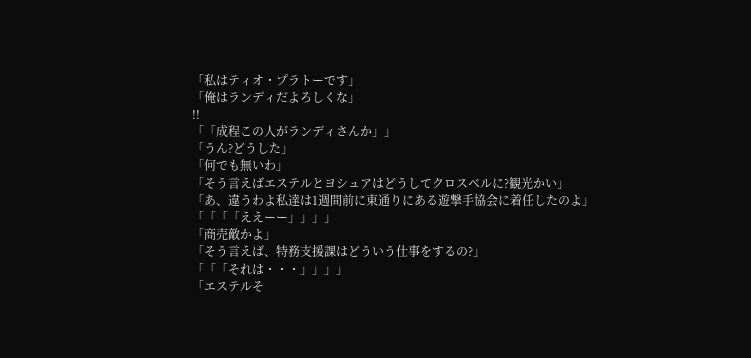「私はティオ・プラトーです」
「俺はランディだよろしくな」
!!
「「成程この人がランディさんか」」
「うん?どうした」
「何でも無いわ」
「そう言えばエステルとヨシュアはどうしてクロスベルに?観光かい」
「あ、違うわよ私達は1週間前に東通りにある遊撃手協会に着任したのよ」
「「「「ええーー」」」」
「商売敵かよ」
「そう言えば、特務支援課はどういう仕事をするの?」
「「「それは・・・」」」」
「エステルそ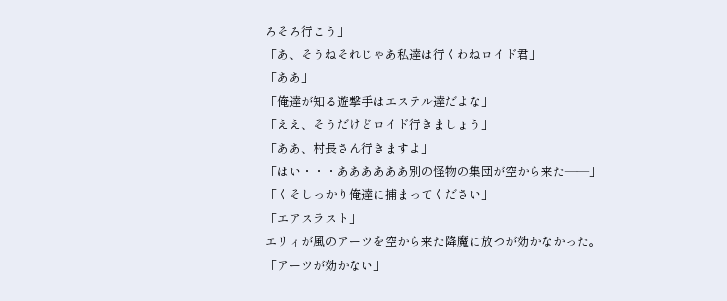ろそろ行こう」
「あ、そうねそれじゃあ私達は行くわねロイド君」
「ああ」
「俺達が知る遊撃手はエステル達だよな」
「ええ、そうだけどロイド行きましょう」
「ああ、村長さん行きますよ」
「はい・・・ああああああ別の怪物の集団が空から来た――」
「くそしっかり俺達に捕まってください」
「エアスラスト」
エリィが風のアーツを空から来た降魔に放つが効かなかった。
「アーツが効かない」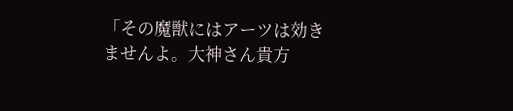「その魔獣にはアーツは効きませんよ。大神さん貴方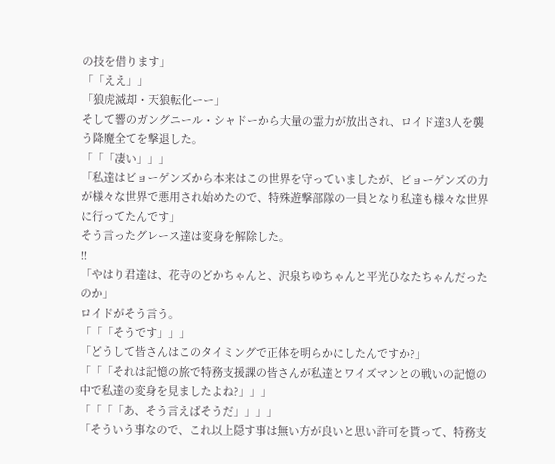の技を借ります」
「「ええ」」
「狼虎滅却・天狼転化ーー」
そして響のガングニール・シャドーから大量の霊力が放出され、ロイド達3人を襲う降魔全てを撃退した。
「「「凄い」」」
「私達はビョーゲンズから本来はこの世界を守っていましたが、ビョーゲンズの力が様々な世界で悪用され始めたので、特殊遊撃部隊の一員となり私達も様々な世界に行ってたんです」
そう言ったグレース達は変身を解除した。
!!
「やはり君達は、花寺のどかちゃんと、沢泉ちゆちゃんと平光ひなたちゃんだったのか」
ロイドがそう言う。
「「「そうです」」」
「どうして皆さんはこのタイミングで正体を明らかにしたんですか?」
「「「それは記憶の旅で特務支援課の皆さんが私達とワイズマンとの戦いの記憶の中で私達の変身を見ましたよね?」」」
「「「「あ、そう言えばそうだ」」」」
「そういう事なので、これ以上隠す事は無い方が良いと思い許可を貰って、特務支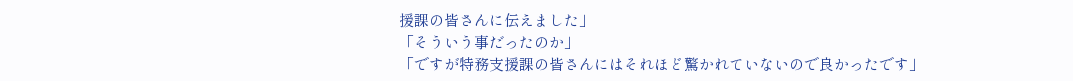援課の皆さんに伝えました」
「そういう事だったのか」
「ですが特務支援課の皆さんにはそれほど驚かれていないので良かったです」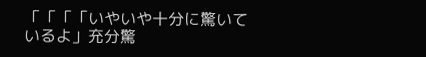「「「「いやいや十分に驚いているよ」充分驚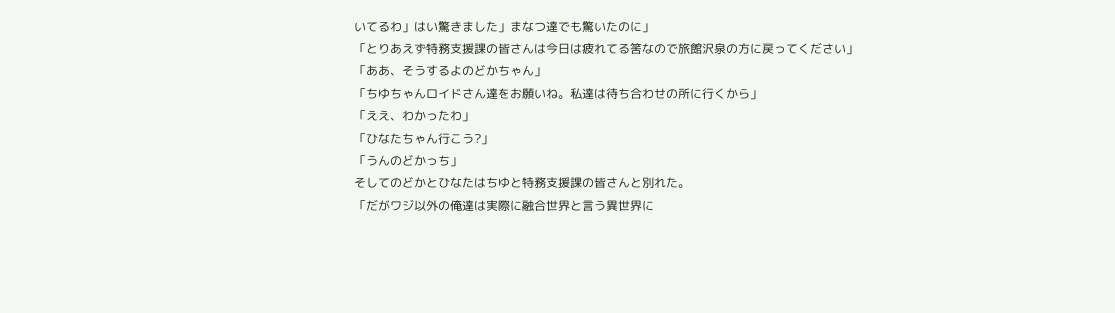いてるわ」はい驚きました」まなつ達でも驚いたのに」
「とりあえず特務支援課の皆さんは今日は疲れてる筈なので旅館沢泉の方に戻ってください」
「ああ、そうするよのどかちゃん」
「ちゆちゃんロイドさん達をお願いね。私達は待ち合わせの所に行くから」
「ええ、わかったわ」
「ひなたちゃん行こう?」
「うんのどかっち」
そしてのどかとひなたはちゆと特務支援課の皆さんと別れた。
「だがワジ以外の俺達は実際に融合世界と言う異世界に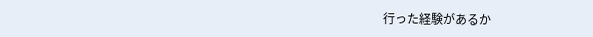行った経験があるか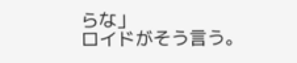らな」
ロイドがそう言う。